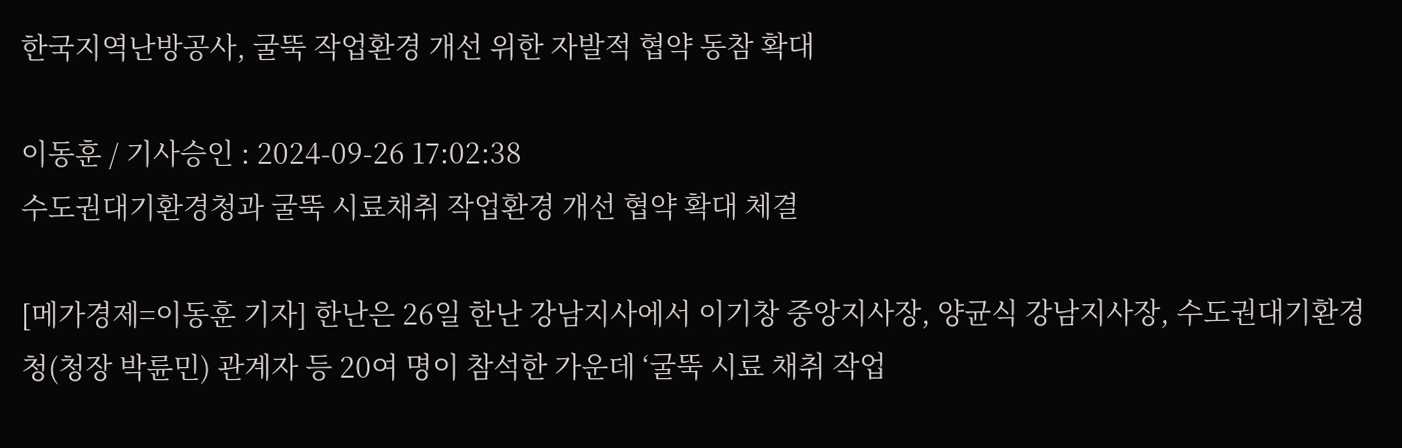한국지역난방공사, 굴뚝 작업환경 개선 위한 자발적 협약 동참 확대

이동훈 / 기사승인 : 2024-09-26 17:02:38
수도권대기환경청과 굴뚝 시료채취 작업환경 개선 협약 확대 체결

[메가경제=이동훈 기자] 한난은 26일 한난 강남지사에서 이기창 중앙지사장, 양균식 강남지사장, 수도권대기환경청(청장 박륜민) 관계자 등 20여 명이 참석한 가운데 ‘굴뚝 시료 채취 작업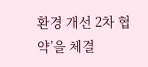환경 개선 2차 협약’을 체결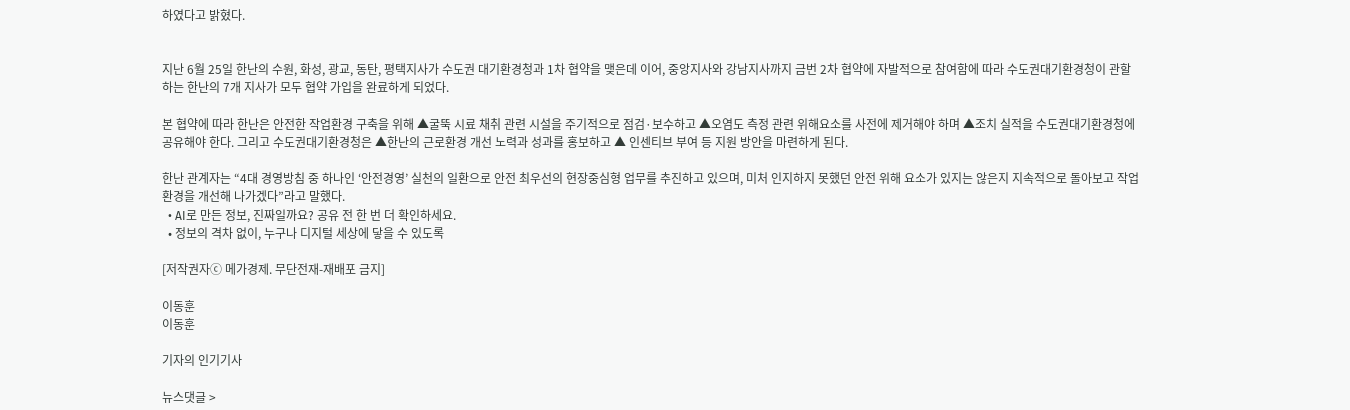하였다고 밝혔다.


지난 6월 25일 한난의 수원, 화성, 광교, 동탄, 평택지사가 수도권 대기환경청과 1차 협약을 맺은데 이어, 중앙지사와 강남지사까지 금번 2차 협약에 자발적으로 참여함에 따라 수도권대기환경청이 관할하는 한난의 7개 지사가 모두 협약 가입을 완료하게 되었다.

본 협약에 따라 한난은 안전한 작업환경 구축을 위해 ▲굴뚝 시료 채취 관련 시설을 주기적으로 점검·보수하고 ▲오염도 측정 관련 위해요소를 사전에 제거해야 하며 ▲조치 실적을 수도권대기환경청에 공유해야 한다. 그리고 수도권대기환경청은 ▲한난의 근로환경 개선 노력과 성과를 홍보하고 ▲ 인센티브 부여 등 지원 방안을 마련하게 된다.

한난 관계자는 “4대 경영방침 중 하나인 ‘안전경영’ 실천의 일환으로 안전 최우선의 현장중심형 업무를 추진하고 있으며, 미처 인지하지 못했던 안전 위해 요소가 있지는 않은지 지속적으로 돌아보고 작업환경을 개선해 나가겠다”라고 말했다.
  • AI로 만든 정보, 진짜일까요? 공유 전 한 번 더 확인하세요.
  • 정보의 격차 없이, 누구나 디지털 세상에 닿을 수 있도록

[저작권자ⓒ 메가경제. 무단전재-재배포 금지]

이동훈
이동훈

기자의 인기기사

뉴스댓글 >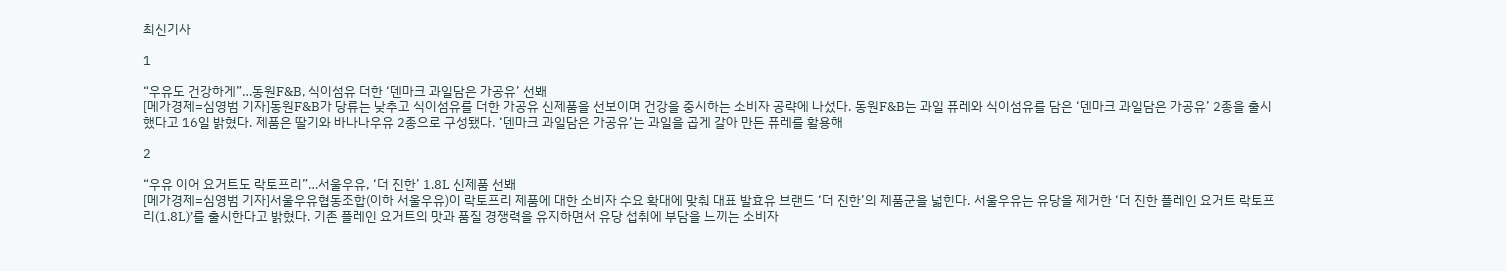최신기사

1

“우유도 건강하게”…동원F&B, 식이섬유 더한 ‘덴마크 과일담은 가공유’ 선봬
[메가경제=심영범 기자]동원F&B가 당류는 낮추고 식이섬유를 더한 가공유 신제품을 선보이며 건강을 중시하는 소비자 공략에 나섰다. 동원F&B는 과일 퓨레와 식이섬유를 담은 ‘덴마크 과일담은 가공유’ 2종을 출시했다고 16일 밝혔다. 제품은 딸기와 바나나우유 2종으로 구성됐다. ‘덴마크 과일담은 가공유’는 과일을 곱게 갈아 만든 퓨레를 활용해

2

“우유 이어 요거트도 락토프리”…서울우유, ‘더 진한’ 1.8L 신제품 선봬
[메가경제=심영범 기자]서울우유협동조합(이하 서울우유)이 락토프리 제품에 대한 소비자 수요 확대에 맞춰 대표 발효유 브랜드 ‘더 진한’의 제품군을 넓힌다. 서울우유는 유당을 제거한 ‘더 진한 플레인 요거트 락토프리(1.8L)’를 출시한다고 밝혔다. 기존 플레인 요거트의 맛과 품질 경쟁력을 유지하면서 유당 섭취에 부담을 느끼는 소비자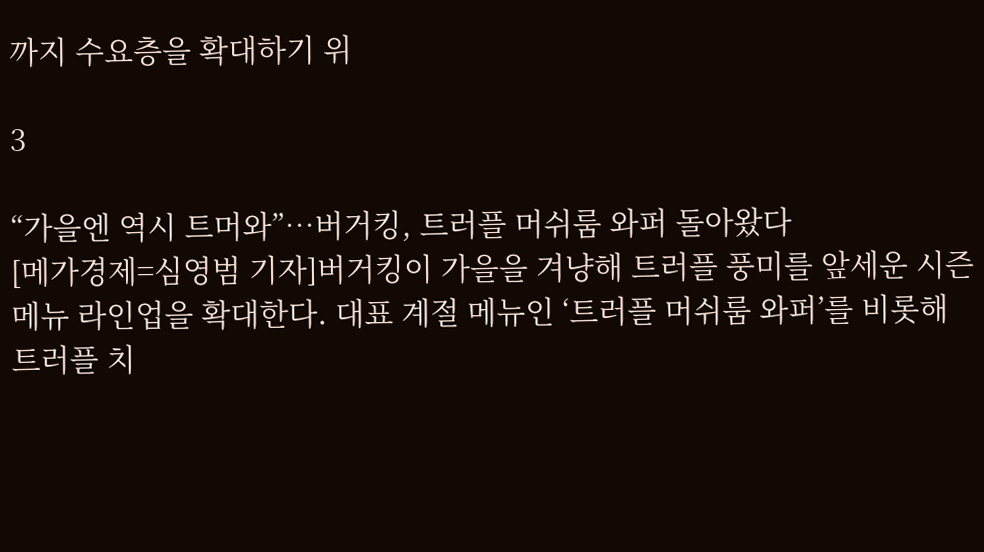까지 수요층을 확대하기 위

3

“가을엔 역시 트머와”…버거킹, 트러플 머쉬룸 와퍼 돌아왔다
[메가경제=심영범 기자]버거킹이 가을을 겨냥해 트러플 풍미를 앞세운 시즌 메뉴 라인업을 확대한다. 대표 계절 메뉴인 ‘트러플 머쉬룸 와퍼’를 비롯해 트러플 치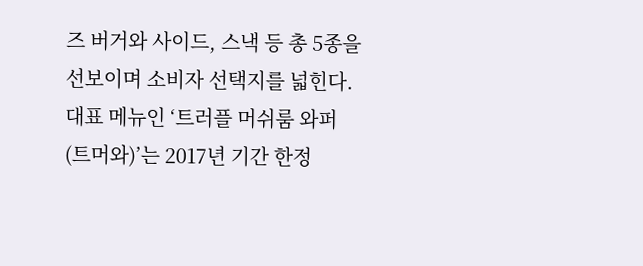즈 버거와 사이드, 스낵 등 총 5종을 선보이며 소비자 선택지를 넓힌다. 대표 메뉴인 ‘트러플 머쉬룸 와퍼(트머와)’는 2017년 기간 한정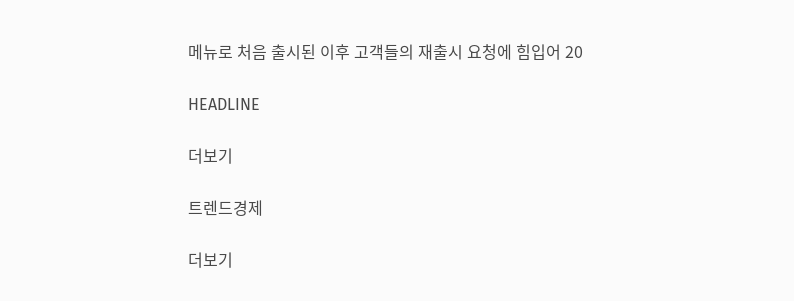메뉴로 처음 출시된 이후 고객들의 재출시 요청에 힘입어 20

HEADLINE

더보기

트렌드경제

더보기